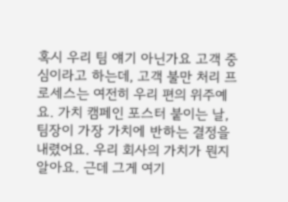혹시 우리 팀 얘기 아닌가요 고객 중심이라고 하는데, 고객 불만 처리 프로세스는 여전히 우리 편의 위주예요. 가치 캠페인 포스터 붙이는 날, 팀장이 가장 가치에 반하는 결정을 내렸어요. 우리 회사의 가치가 뭔지 알아요. 근데 그게 여기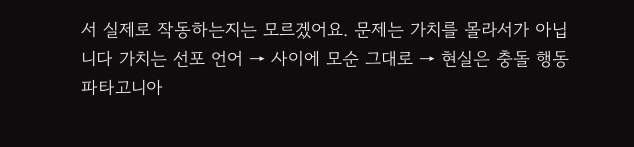서 실제로 작동하는지는 모르겠어요. 문제는 가치를 몰라서가 아닙니다 가치는 선포 언어 → 사이에 모순 그대로 → 현실은 충돌 행동 파타고니아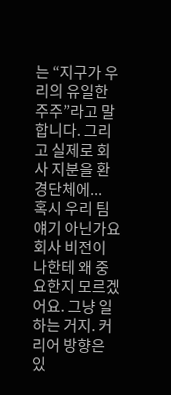는 “지구가 우리의 유일한 주주”라고 말합니다. 그리고 실제로 회사 지분을 환경단체에...
혹시 우리 팀 얘기 아닌가요 회사 비전이 나한테 왜 중요한지 모르겠어요. 그냥 일하는 거지. 커리어 방향은 있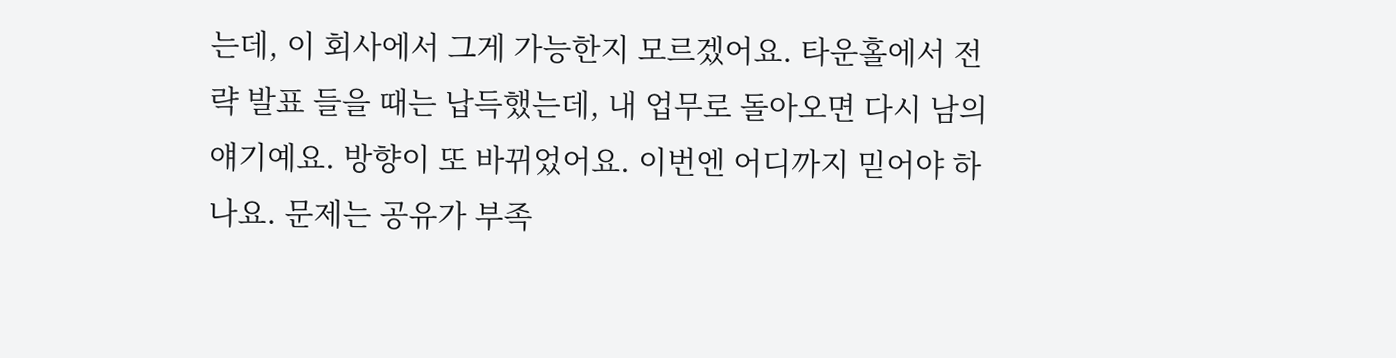는데, 이 회사에서 그게 가능한지 모르겠어요. 타운홀에서 전략 발표 들을 때는 납득했는데, 내 업무로 돌아오면 다시 남의 얘기예요. 방향이 또 바뀌었어요. 이번엔 어디까지 믿어야 하나요. 문제는 공유가 부족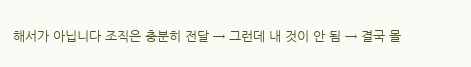해서가 아닙니다 조직은 충분히 전달 → 그런데 내 것이 안 됨 → 결국 몰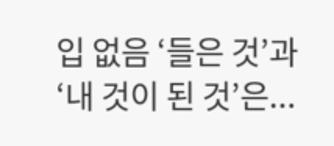입 없음 ‘들은 것’과 ‘내 것이 된 것’은...